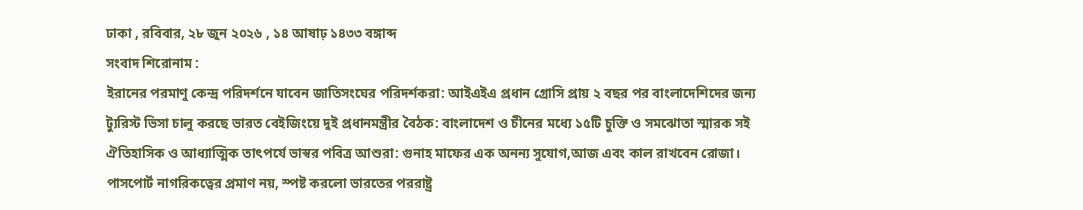ঢাকা , রবিবার, ২৮ জুন ২০২৬ , ১৪ আষাঢ় ১৪৩৩ বঙ্গাব্দ
সংবাদ শিরোনাম :
ইরানের পরমাণু কেন্দ্র পরিদর্শনে যাবেন জাতিসংঘের পরিদর্শকরা: আইএইএ প্রধান গ্রোসি প্রায় ২ বছর পর বাংলাদেশিদের জন্য ট্যুরিস্ট ভিসা চালু করছে ভারত বেইজিংয়ে দুই প্রধানমন্ত্রীর বৈঠক: বাংলাদেশ ও চীনের মধ্যে ১৫টি চুক্তি ও সমঝোতা স্মারক সই ঐতিহাসিক ও আধ্যাত্মিক তাৎপর্যে ভাস্বর পবিত্র আশুরা: গুনাহ মাফের এক অনন্য সুযোগ,আজ এবং কাল রাখবেন রোজা। পাসপোর্ট নাগরিকত্বের প্রমাণ নয়, স্পষ্ট করলো ভারতের পররাষ্ট্র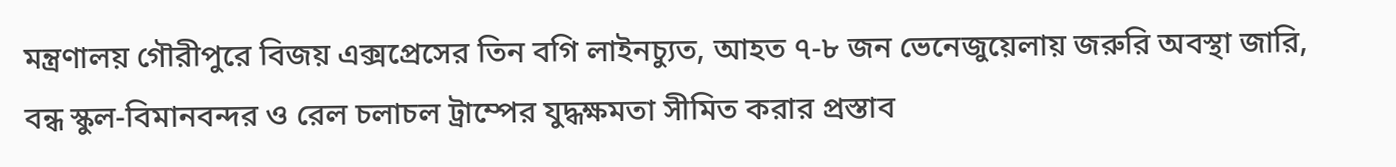মন্ত্রণালয় গৌরীপুরে বিজয় এক্সপ্রেসের তিন বগি লাইনচ্যুত, আহত ৭-৮ জন ভেনেজুয়েলায় জরুরি অবস্থা জারি, বন্ধ স্কুল-বিমানবন্দর ও রেল চলাচল ট্রাম্পের যুদ্ধক্ষমতা সীমিত করার প্রস্তাব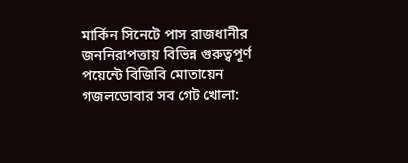মার্কিন সিনেটে পাস রাজধানীর জননিরাপত্তায় বিভিন্ন গুরুত্বপূর্ণ পয়েন্টে বিজিবি মোতায়েন গজলডোবার সব গেট খোলা: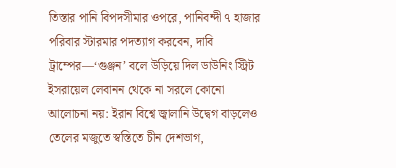তিস্তার পানি বিপদসীমার ওপরে, পানিবন্দী ৭ হাজার পরিবার স্টারমার পদত্যাগ করবেন, দাবি ট্রাম্পের—‘গুঞ্জন’ বলে উড়িয়ে দিল ডাউনিং স্ট্রিট ইসরায়েল লেবানন থেকে না সরলে কোনো আলোচনা নয়: ইরান বিশ্বে জ্বালানি উদ্বেগ বাড়লেও তেলের মজুতে স্বস্তিতে চীন দেশভাগ,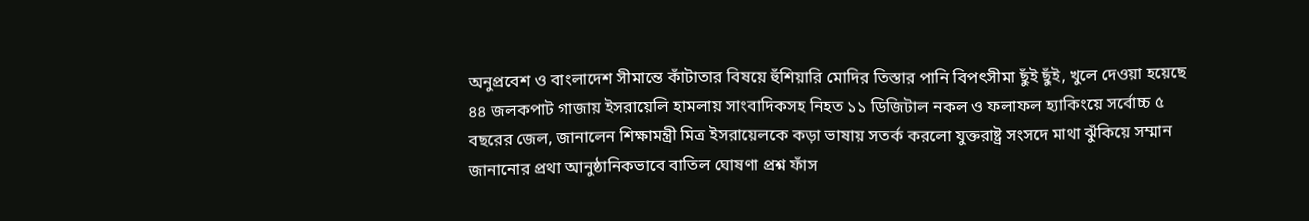অনুপ্রবেশ ও বাংলাদেশ সীমান্তে কাঁটাতার বিষয়ে হুঁশিয়ারি মোদির তিস্তার পানি বিপৎসীমা ছুঁই ছুঁই, খুলে দেওয়া হয়েছে ৪৪ জলকপাট গাজায় ইসরায়েলি হামলায় সাংবাদিকসহ নিহত ১১ ডিজিটাল নকল ও ফলাফল হ্যাকিংয়ে সর্বোচ্চ ৫ বছরের জেল, জানালেন শিক্ষামন্ত্রী মিত্র ইসরায়েলকে কড়া ভাষায় সতর্ক করলো যুক্তরাষ্ট্র সংসদে মাথা ঝুঁকিয়ে সম্মান জানানোর প্রথা আনুষ্ঠানিকভাবে বাতিল ঘোষণা প্রশ্ন ফাঁস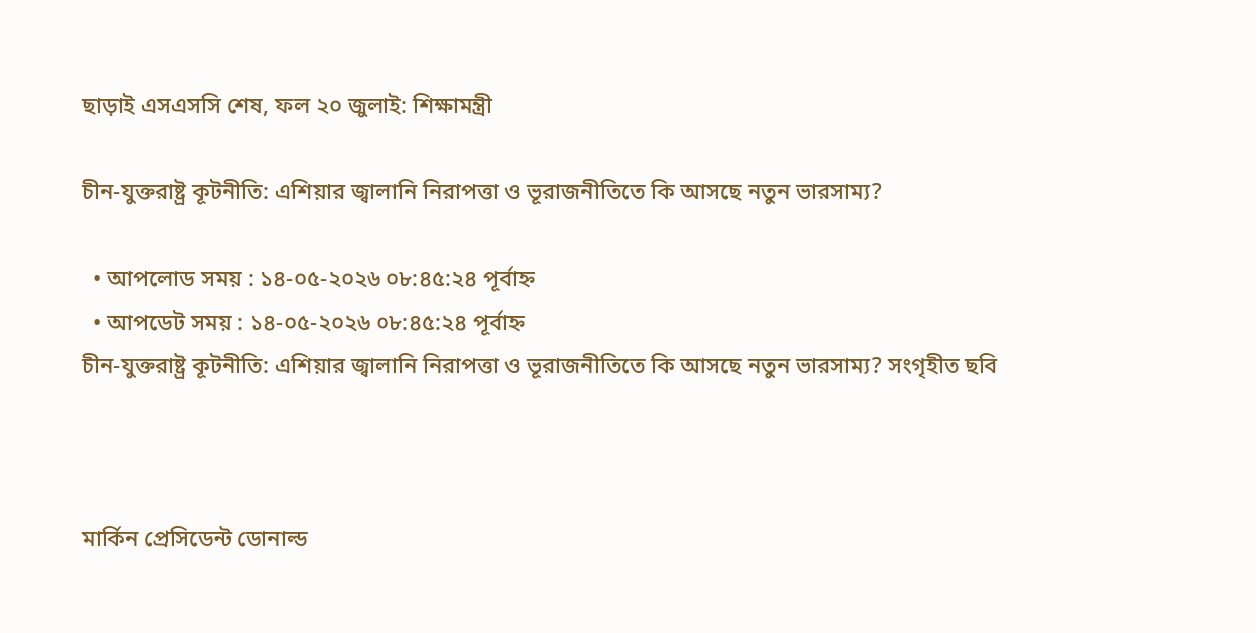ছাড়াই এসএসসি শেষ, ফল ২০ জুলাই: শিক্ষামন্ত্রী

চীন-যুক্তরাষ্ট্র কূটনীতি: এশিয়ার জ্বালানি নিরাপত্তা ও ভূরাজনীতিতে কি আসছে নতুন ভারসাম্য?

  • আপলোড সময় : ১৪-০৫-২০২৬ ০৮:৪৫:২৪ পূর্বাহ্ন
  • আপডেট সময় : ১৪-০৫-২০২৬ ০৮:৪৫:২৪ পূর্বাহ্ন
চীন-যুক্তরাষ্ট্র কূটনীতি: এশিয়ার জ্বালানি নিরাপত্তা ও ভূরাজনীতিতে কি আসছে নতুন ভারসাম্য? সংগৃহীত ছবি



মার্কিন প্রেসিডেন্ট ডোনাল্ড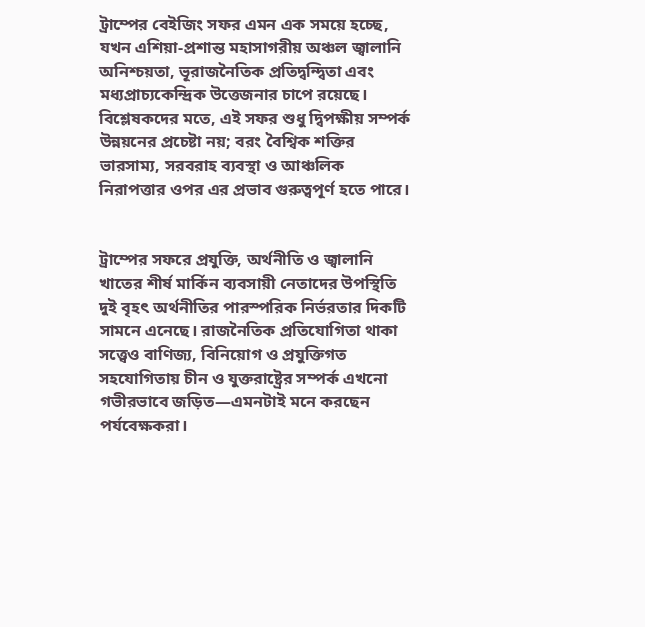ট্রাম্পের বেইজিং সফর এমন এক সময়ে হচ্ছে, যখন এশিয়া-প্রশান্ত মহাসাগরীয় অঞ্চল জ্বালানি অনিশ্চয়তা, ভূরাজনৈতিক প্রতিদ্বন্দ্বিতা এবং মধ্যপ্রাচ্যকেন্দ্রিক উত্তেজনার চাপে রয়েছে। বিশ্লেষকদের মতে, এই সফর শুধু দ্বিপক্ষীয় সম্পর্ক উন্নয়নের প্রচেষ্টা নয়; বরং বৈশ্বিক শক্তির ভারসাম্য, সরবরাহ ব্যবস্থা ও আঞ্চলিক নিরাপত্তার ওপর এর প্রভাব গুরুত্বপূর্ণ হতে পারে।


ট্রাম্পের সফরে প্রযুক্তি, অর্থনীতি ও জ্বালানি খাতের শীর্ষ মার্কিন ব্যবসায়ী নেতাদের উপস্থিতি দুই বৃহৎ অর্থনীতির পারস্পরিক নির্ভরতার দিকটি সামনে এনেছে। রাজনৈতিক প্রতিযোগিতা থাকা সত্ত্বেও বাণিজ্য, বিনিয়োগ ও প্রযুক্তিগত সহযোগিতায় চীন ও যুক্তরাষ্ট্রের সম্পর্ক এখনো গভীরভাবে জড়িত—এমনটাই মনে করছেন পর্যবেক্ষকরা।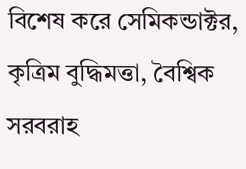বিশেষ করে সেমিকন্ডাক্টর, কৃত্রিম বুদ্ধিমত্তা, বৈশ্বিক সরবরাহ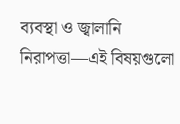ব্যবস্থা ও জ্বালানি নিরাপত্তা—এই বিষয়গুলো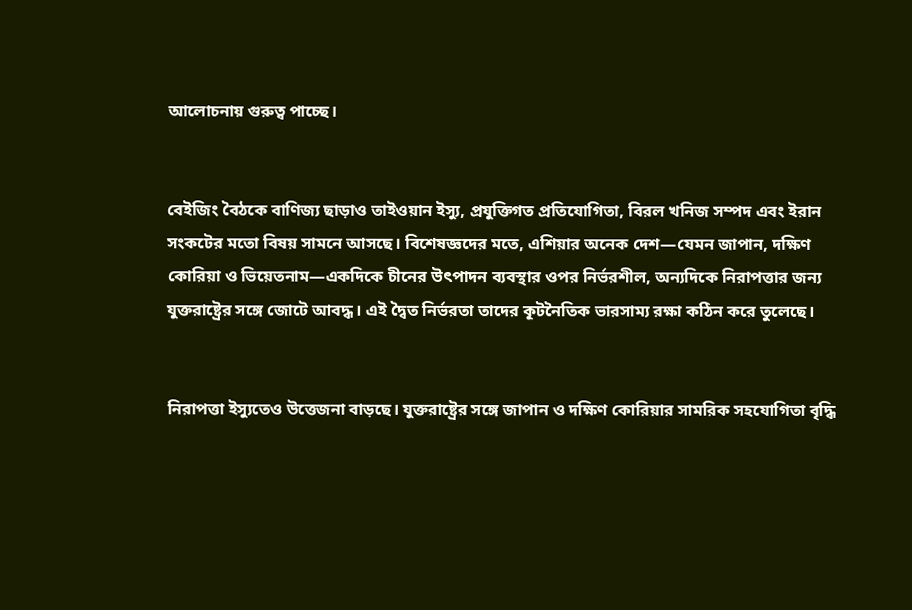আলোচনায় গুরুত্ব পাচ্ছে।


বেইজিং বৈঠকে বাণিজ্য ছাড়াও তাইওয়ান ইস্যু, প্রযুক্তিগত প্রতিযোগিতা, বিরল খনিজ সম্পদ এবং ইরান সংকটের মতো বিষয় সামনে আসছে। বিশেষজ্ঞদের মতে, এশিয়ার অনেক দেশ—যেমন জাপান, দক্ষিণ কোরিয়া ও ভিয়েতনাম—একদিকে চীনের উৎপাদন ব্যবস্থার ওপর নির্ভরশীল, অন্যদিকে নিরাপত্তার জন্য যুক্তরাষ্ট্রের সঙ্গে জোটে আবদ্ধ। এই দ্বৈত নির্ভরতা তাদের কূটনৈতিক ভারসাম্য রক্ষা কঠিন করে তুলেছে।


নিরাপত্তা ইস্যুতেও উত্তেজনা বাড়ছে। যুক্তরাষ্ট্রের সঙ্গে জাপান ও দক্ষিণ কোরিয়ার সামরিক সহযোগিতা বৃদ্ধি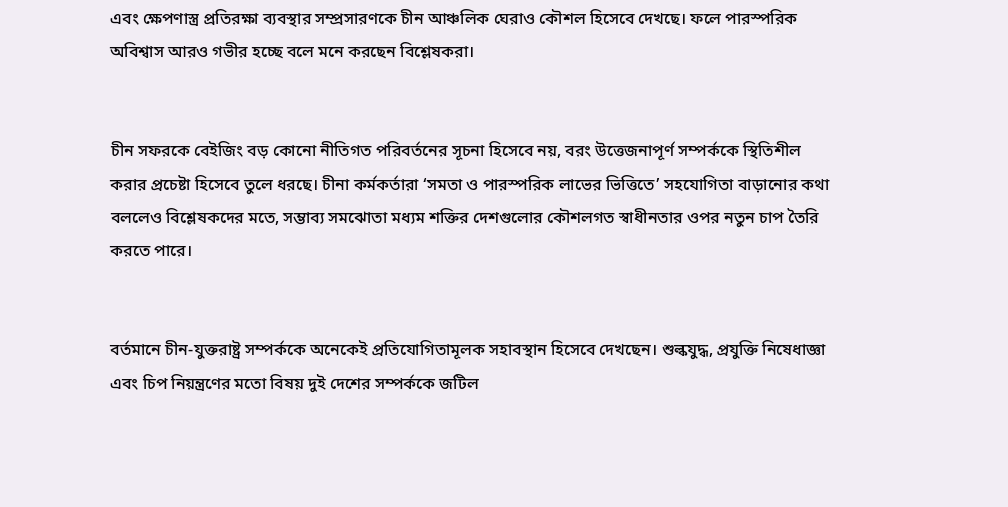এবং ক্ষেপণাস্ত্র প্রতিরক্ষা ব্যবস্থার সম্প্রসারণকে চীন আঞ্চলিক ঘেরাও কৌশল হিসেবে দেখছে। ফলে পারস্পরিক অবিশ্বাস আরও গভীর হচ্ছে বলে মনে করছেন বিশ্লেষকরা।


চীন সফরকে বেইজিং বড় কোনো নীতিগত পরিবর্তনের সূচনা হিসেবে নয়, বরং উত্তেজনাপূর্ণ সম্পর্ককে স্থিতিশীল করার প্রচেষ্টা হিসেবে তুলে ধরছে। চীনা কর্মকর্তারা ‘সমতা ও পারস্পরিক লাভের ভিত্তিতে’ সহযোগিতা বাড়ানোর কথা বললেও বিশ্লেষকদের মতে, সম্ভাব্য সমঝোতা মধ্যম শক্তির দেশগুলোর কৌশলগত স্বাধীনতার ওপর নতুন চাপ তৈরি করতে পারে।


বর্তমানে চীন-যুক্তরাষ্ট্র সম্পর্ককে অনেকেই প্রতিযোগিতামূলক সহাবস্থান হিসেবে দেখছেন। শুল্কযুদ্ধ, প্রযুক্তি নিষেধাজ্ঞা এবং চিপ নিয়ন্ত্রণের মতো বিষয় দুই দেশের সম্পর্ককে জটিল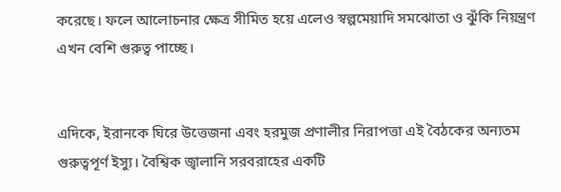করেছে। ফলে আলোচনার ক্ষেত্র সীমিত হয়ে এলেও স্বল্পমেয়াদি সমঝোতা ও ঝুঁকি নিয়ন্ত্রণ এখন বেশি গুরুত্ব পাচ্ছে।


এদিকে, ইরানকে ঘিরে উত্তেজনা এবং হরমুজ প্রণালীর নিরাপত্তা এই বৈঠকের অন্যতম গুরুত্বপূর্ণ ইস্যু। বৈশ্বিক জ্বালানি সরবরাহের একটি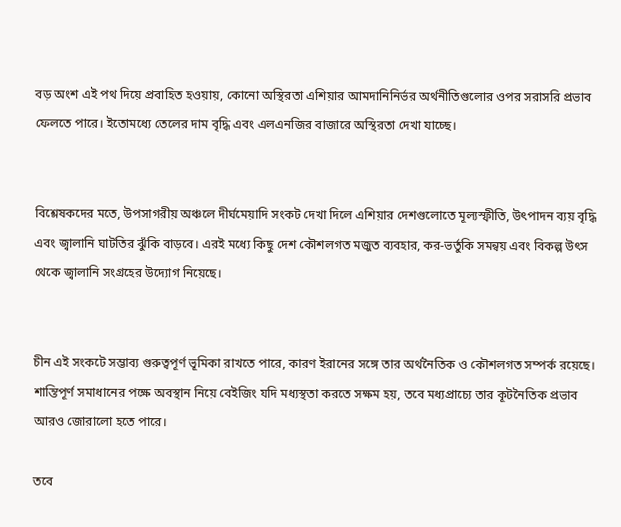বড় অংশ এই পথ দিয়ে প্রবাহিত হওয়ায়, কোনো অস্থিরতা এশিয়ার আমদানিনির্ভর অর্থনীতিগুলোর ওপর সরাসরি প্রভাব ফেলতে পারে। ইতোমধ্যে তেলের দাম বৃদ্ধি এবং এলএনজির বাজারে অস্থিরতা দেখা যাচ্ছে।


বিশ্লেষকদের মতে, উপসাগরীয় অঞ্চলে দীর্ঘমেয়াদি সংকট দেখা দিলে এশিয়ার দেশগুলোতে মূল্যস্ফীতি, উৎপাদন ব্যয় বৃদ্ধি এবং জ্বালানি ঘাটতির ঝুঁকি বাড়বে। এরই মধ্যে কিছু দেশ কৌশলগত মজুত ব্যবহার, কর-ভর্তুকি সমন্বয় এবং বিকল্প উৎস থেকে জ্বালানি সংগ্রহের উদ্যোগ নিয়েছে।


চীন এই সংকটে সম্ভাব্য গুরুত্বপূর্ণ ভূমিকা রাখতে পারে, কারণ ইরানের সঙ্গে তার অর্থনৈতিক ও কৌশলগত সম্পর্ক রয়েছে। শান্তিপূর্ণ সমাধানের পক্ষে অবস্থান নিয়ে বেইজিং যদি মধ্যস্থতা করতে সক্ষম হয়, তবে মধ্যপ্রাচ্যে তার কূটনৈতিক প্রভাব আরও জোরালো হতে পারে।

তবে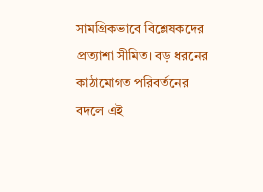সামগ্রিকভাবে বিশ্লেষকদের প্রত্যাশা সীমিত। বড় ধরনের কাঠামোগত পরিবর্তনের বদলে এই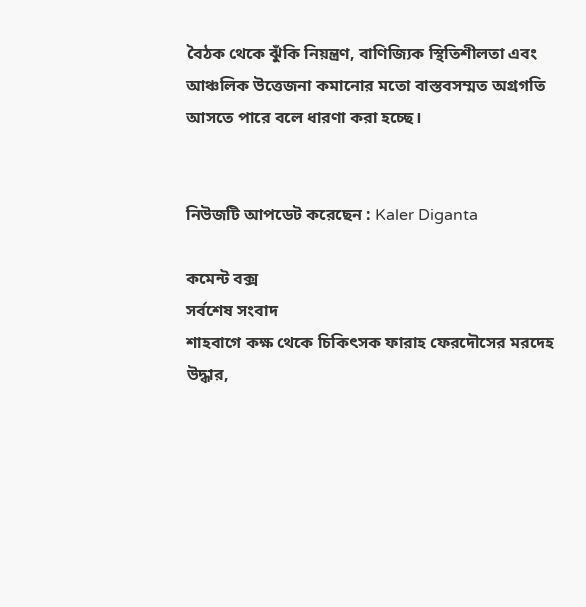বৈঠক থেকে ঝুঁকি নিয়ন্ত্রণ, বাণিজ্যিক স্থিতিশীলতা এবং আঞ্চলিক উত্তেজনা কমানোর মতো বাস্তবসম্মত অগ্রগতি আসতে পারে বলে ধারণা করা হচ্ছে।


নিউজটি আপডেট করেছেন : Kaler Diganta

কমেন্ট বক্স
সর্বশেষ সংবাদ
শাহবাগে কক্ষ থেকে চিকিৎসক ফারাহ ফেরদৌসের মরদেহ উদ্ধার,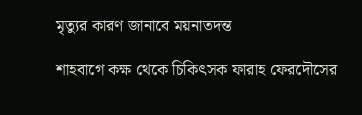মৃত্যুর কারণ জানাবে ময়নাতদন্ত

শাহবাগে কক্ষ থেকে চিকিৎসক ফারাহ ফেরদৌসের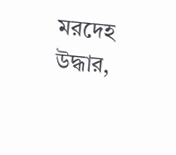মরদেহ উদ্ধার,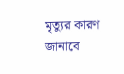মৃত্যুর কারণ জানাবে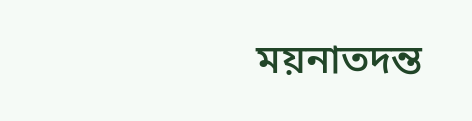ময়নাতদন্ত